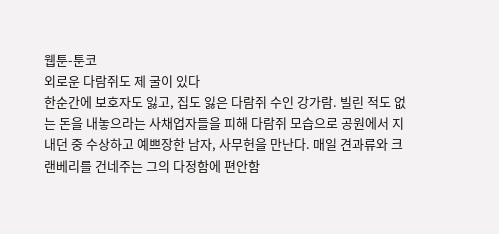웹툰-툰코
외로운 다람쥐도 제 굴이 있다
한순간에 보호자도 잃고, 집도 잃은 다람쥐 수인 강가람. 빌린 적도 없는 돈을 내놓으라는 사채업자들을 피해 다람쥐 모습으로 공원에서 지내던 중 수상하고 예쁘장한 남자, 사무헌을 만난다. 매일 견과류와 크랜베리를 건네주는 그의 다정함에 편안함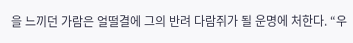을 느끼던 가람은 얼떨결에 그의 반려 다람쥐가 될 운명에 처한다. “우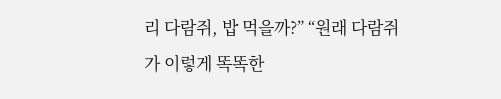리 다람쥐, 밥 먹을까?” “원래 다람쥐가 이렇게 똑똑한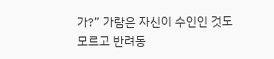가?” 가람은 자신이 수인인 것도 모르고 반려동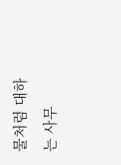물처럼 대하는 사무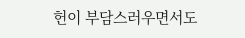헌이 부담스러우면서도